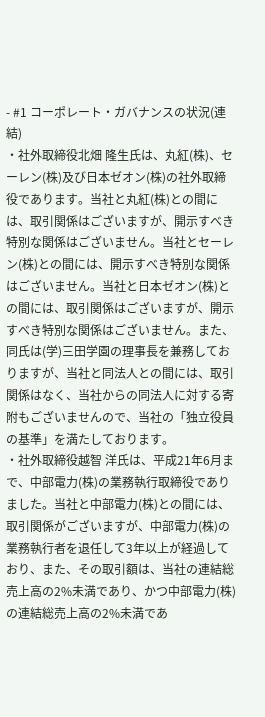- #1 コーポレート・ガバナンスの状況(連結)
・社外取締役北畑 隆生氏は、丸紅(株)、セーレン(株)及び日本ゼオン(株)の社外取締役であります。当社と丸紅(株)との間には、取引関係はございますが、開示すべき特別な関係はございません。当社とセーレン(株)との間には、開示すべき特別な関係はございません。当社と日本ゼオン(株)との間には、取引関係はございますが、開示すべき特別な関係はございません。また、同氏は(学)三田学園の理事長を兼務しておりますが、当社と同法人との間には、取引関係はなく、当社からの同法人に対する寄附もございませんので、当社の「独立役員の基準」を満たしております。
・社外取締役越智 洋氏は、平成21年6月まで、中部電力(株)の業務執行取締役でありました。当社と中部電力(株)との間には、取引関係がございますが、中部電力(株)の業務執行者を退任して3年以上が経過しており、また、その取引額は、当社の連結総売上高の2%未満であり、かつ中部電力(株)の連結総売上高の2%未満であ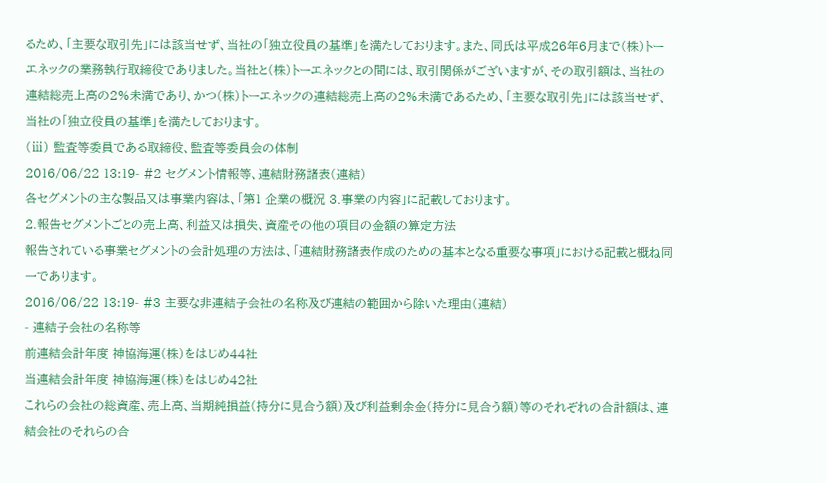るため、「主要な取引先」には該当せず、当社の「独立役員の基準」を満たしております。また、同氏は平成26年6月まで(株)トーエネックの業務執行取締役でありました。当社と(株)トーエネックとの間には、取引関係がございますが、その取引額は、当社の連結総売上高の2%未満であり、かつ(株)トーエネックの連結総売上高の2%未満であるため、「主要な取引先」には該当せず、当社の「独立役員の基準」を満たしております。
(ⅲ) 監査等委員である取締役、監査等委員会の体制
2016/06/22 13:19- #2 セグメント情報等、連結財務諸表(連結)
各セグメントの主な製品又は事業内容は、「第1 企業の概況 3.事業の内容」に記載しております。
2.報告セグメントごとの売上高、利益又は損失、資産その他の項目の金額の算定方法
報告されている事業セグメントの会計処理の方法は、「連結財務諸表作成のための基本となる重要な事項」における記載と概ね同一であります。
2016/06/22 13:19- #3 主要な非連結子会社の名称及び連結の範囲から除いた理由(連結)
- 連結子会社の名称等
前連結会計年度 神協海運(株)をはじめ44社
当連結会計年度 神協海運(株)をはじめ42社
これらの会社の総資産、売上高、当期純損益(持分に見合う額)及び利益剰余金(持分に見合う額)等のそれぞれの合計額は、連結会社のそれらの合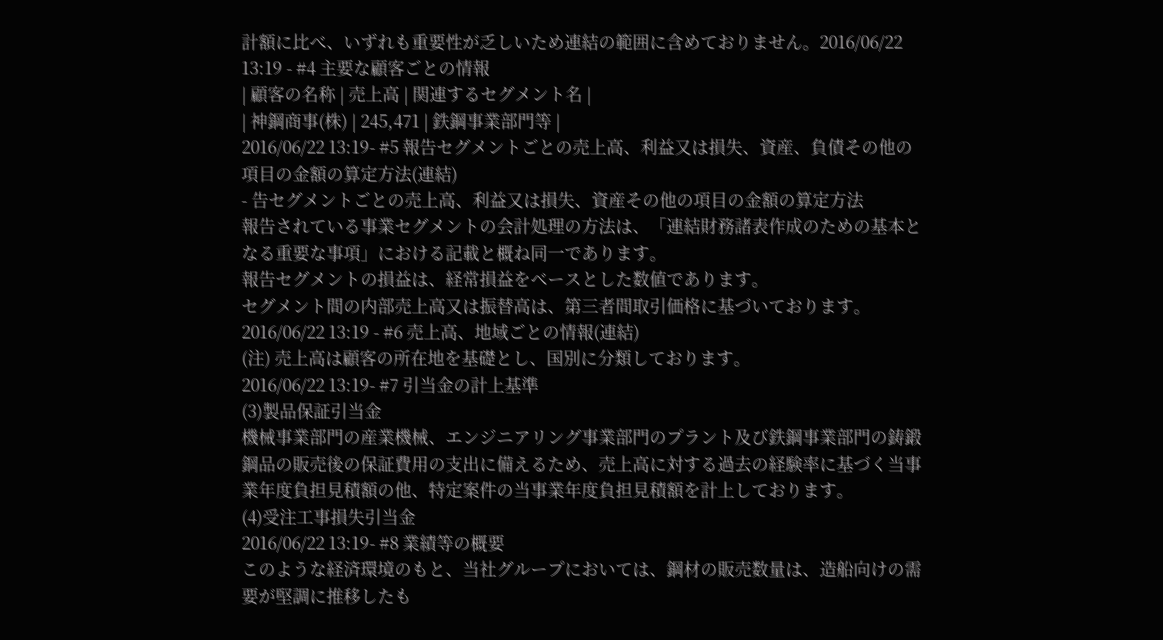計額に比べ、いずれも重要性が乏しいため連結の範囲に含めておりません。2016/06/22 13:19 - #4 主要な顧客ごとの情報
| 顧客の名称 | 売上高 | 関連するセグメント名 |
| 神鋼商事(株) | 245,471 | 鉄鋼事業部門等 |
2016/06/22 13:19- #5 報告セグメントごとの売上高、利益又は損失、資産、負債その他の項目の金額の算定方法(連結)
- 告セグメントごとの売上高、利益又は損失、資産その他の項目の金額の算定方法
報告されている事業セグメントの会計処理の方法は、「連結財務諸表作成のための基本となる重要な事項」における記載と概ね同一であります。
報告セグメントの損益は、経常損益をベースとした数値であります。
セグメント間の内部売上高又は振替高は、第三者間取引価格に基づいております。2016/06/22 13:19 - #6 売上高、地域ごとの情報(連結)
(注) 売上高は顧客の所在地を基礎とし、国別に分類しております。
2016/06/22 13:19- #7 引当金の計上基準
(3)製品保証引当金
機械事業部門の産業機械、エンジニアリング事業部門のプラント及び鉄鋼事業部門の鋳鍛鋼品の販売後の保証費用の支出に備えるため、売上高に対する過去の経験率に基づく当事業年度負担見積額の他、特定案件の当事業年度負担見積額を計上しております。
(4)受注工事損失引当金
2016/06/22 13:19- #8 業績等の概要
このような経済環境のもと、当社グループにおいては、鋼材の販売数量は、造船向けの需要が堅調に推移したも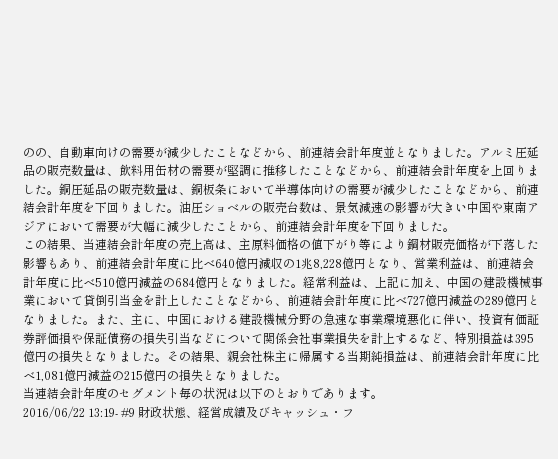のの、自動車向けの需要が減少したことなどから、前連結会計年度並となりました。アルミ圧延品の販売数量は、飲料用缶材の需要が堅調に推移したことなどから、前連結会計年度を上回りました。銅圧延品の販売数量は、銅板条において半導体向けの需要が減少したことなどから、前連結会計年度を下回りました。油圧ショベルの販売台数は、景気減速の影響が大きい中国や東南アジアにおいて需要が大幅に減少したことから、前連結会計年度を下回りました。
この結果、当連結会計年度の売上高は、主原料価格の値下がり等により鋼材販売価格が下落した影響もあり、前連結会計年度に比べ640億円減収の1兆8,228億円となり、営業利益は、前連結会計年度に比べ510億円減益の684億円となりました。経常利益は、上記に加え、中国の建設機械事業において貸倒引当金を計上したことなどから、前連結会計年度に比べ727億円減益の289億円となりました。また、主に、中国における建設機械分野の急速な事業環境悪化に伴い、投資有価証券評価損や保証債務の損失引当などについて関係会社事業損失を計上するなど、特別損益は395億円の損失となりました。その結果、親会社株主に帰属する当期純損益は、前連結会計年度に比べ1,081億円減益の215億円の損失となりました。
当連結会計年度のセグメント毎の状況は以下のとおりであります。
2016/06/22 13:19- #9 財政状態、経営成績及びキャッシュ・フ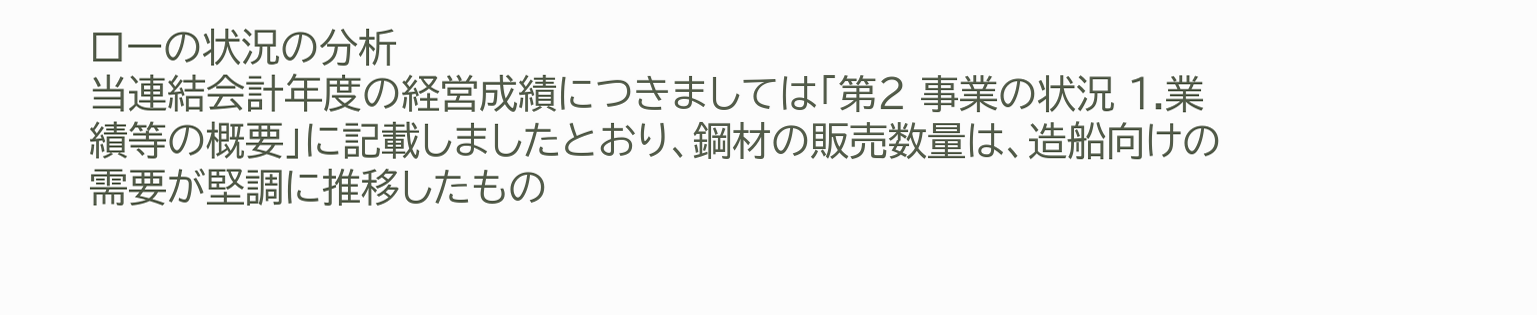ローの状況の分析
当連結会計年度の経営成績につきましては「第2 事業の状況 1.業績等の概要」に記載しましたとおり、鋼材の販売数量は、造船向けの需要が堅調に推移したもの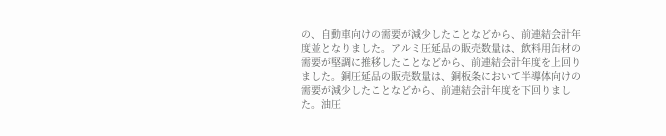の、自動車向けの需要が減少したことなどから、前連結会計年度並となりました。アルミ圧延品の販売数量は、飲料用缶材の需要が堅調に推移したことなどから、前連結会計年度を上回りました。銅圧延品の販売数量は、銅板条において半導体向けの需要が減少したことなどから、前連結会計年度を下回りました。油圧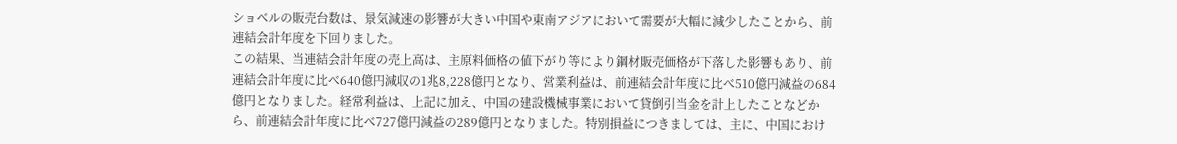ショベルの販売台数は、景気減速の影響が大きい中国や東南アジアにおいて需要が大幅に減少したことから、前連結会計年度を下回りました。
この結果、当連結会計年度の売上高は、主原料価格の値下がり等により鋼材販売価格が下落した影響もあり、前連結会計年度に比べ640億円減収の1兆8,228億円となり、営業利益は、前連結会計年度に比べ510億円減益の684億円となりました。経常利益は、上記に加え、中国の建設機械事業において貸倒引当金を計上したことなどから、前連結会計年度に比べ727億円減益の289億円となりました。特別損益につきましては、主に、中国におけ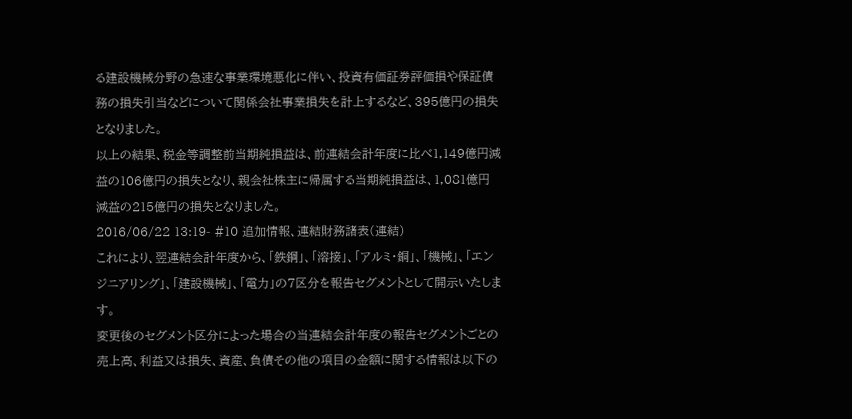る建設機械分野の急速な事業環境悪化に伴い、投資有価証券評価損や保証債務の損失引当などについて関係会社事業損失を計上するなど、395億円の損失となりました。
以上の結果、税金等調整前当期純損益は、前連結会計年度に比べ1,149億円減益の106億円の損失となり、親会社株主に帰属する当期純損益は、1,081億円減益の215億円の損失となりました。
2016/06/22 13:19- #10 追加情報、連結財務諸表(連結)
これにより、翌連結会計年度から、「鉄鋼」、「溶接」、「アルミ・銅」、「機械」、「エンジニアリング」、「建設機械」、「電力」の7区分を報告セグメントとして開示いたします。
変更後のセグメント区分によった場合の当連結会計年度の報告セグメントごとの売上高、利益又は損失、資産、負債その他の項目の金額に関する情報は以下の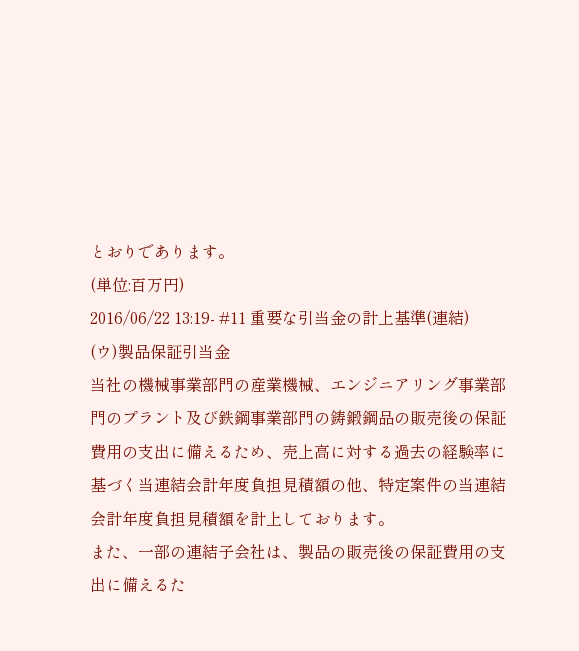とおりであります。
(単位:百万円)
2016/06/22 13:19- #11 重要な引当金の計上基準(連結)
(ウ)製品保証引当金
当社の機械事業部門の産業機械、エンジニアリング事業部門のプラント及び鉄鋼事業部門の鋳鍛鋼品の販売後の保証費用の支出に備えるため、売上高に対する過去の経験率に基づく当連結会計年度負担見積額の他、特定案件の当連結会計年度負担見積額を計上しております。
また、一部の連結子会社は、製品の販売後の保証費用の支出に備えるた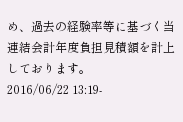め、過去の経験率等に基づく当連結会計年度負担見積額を計上しております。
2016/06/22 13:19-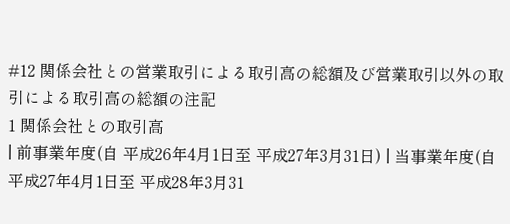#12 関係会社との営業取引による取引高の総額及び営業取引以外の取引による取引高の総額の注記
1 関係会社との取引高
| 前事業年度(自 平成26年4月1日至 平成27年3月31日) | 当事業年度(自 平成27年4月1日至 平成28年3月31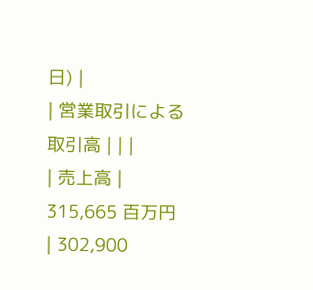日) |
| 営業取引による取引高 | | |
| 売上高 | 315,665 百万円 | 302,900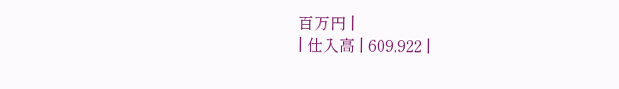百万円 |
| 仕入高 | 609,922 |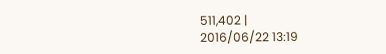511,402 |
2016/06/22 13:19